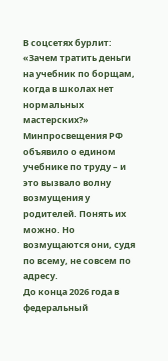В соцсетях бурлит: «Зачем тратить деньги на учебник по борщам, когда в школах нет нормальных мастерских?» Минпросвещения РФ объявило о едином учебнике по труду – и это вызвало волну возмущения у родителей. Понять их можно. Но возмущаются они, судя по всему, не совсем по адресу.
До конца 2026 года в федеральный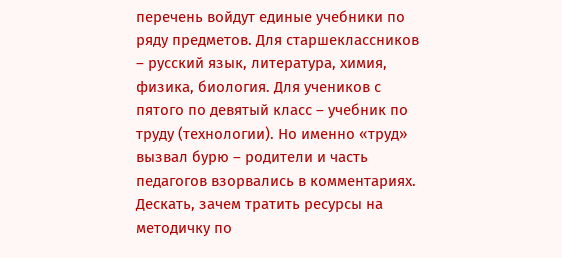перечень войдут единые учебники по ряду предметов. Для старшеклассников – русский язык, литература, химия, физика, биология. Для учеников с пятого по девятый класс – учебник по труду (технологии). Но именно «труд» вызвал бурю – родители и часть педагогов взорвались в комментариях. Дескать, зачем тратить ресурсы на методичку по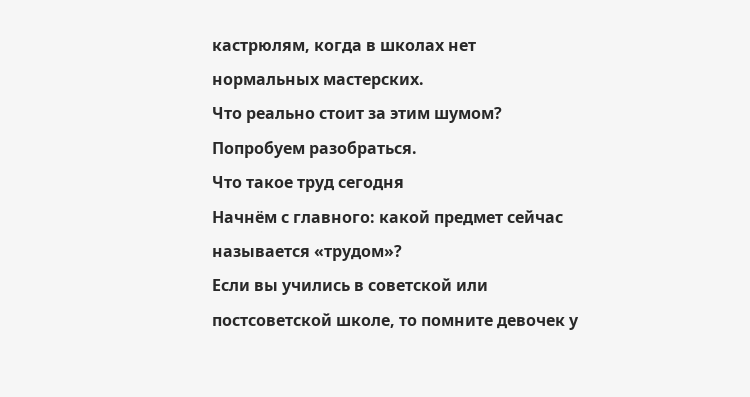кастрюлям, когда в школах нет нормальных мастерских.
Что реально стоит за этим шумом? Попробуем разобраться.
Что такое труд сегодня
Начнём с главного: какой предмет сейчас называется «трудом»?
Если вы учились в советской или постсоветской школе, то помните девочек у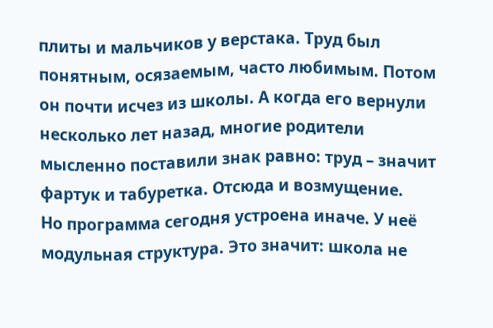плиты и мальчиков у верстака. Труд был понятным, осязаемым, часто любимым. Потом он почти исчез из школы. А когда его вернули несколько лет назад, многие родители мысленно поставили знак равно: труд – значит фартук и табуретка. Отсюда и возмущение.
Но программа сегодня устроена иначе. У неё модульная структура. Это значит: школа не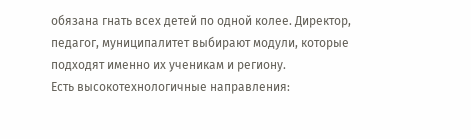обязана гнать всех детей по одной колее. Директор, педагог, муниципалитет выбирают модули, которые подходят именно их ученикам и региону.
Есть высокотехнологичные направления: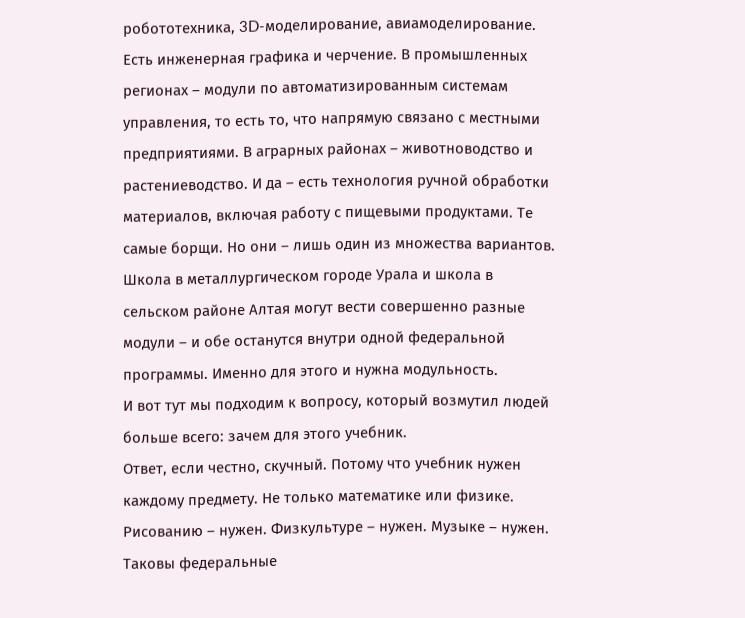робототехника, 3D-моделирование, авиамоделирование. Есть инженерная графика и черчение. В промышленных регионах – модули по автоматизированным системам управления, то есть то, что напрямую связано с местными предприятиями. В аграрных районах – животноводство и растениеводство. И да – есть технология ручной обработки материалов, включая работу с пищевыми продуктами. Те самые борщи. Но они – лишь один из множества вариантов.
Школа в металлургическом городе Урала и школа в сельском районе Алтая могут вести совершенно разные модули – и обе останутся внутри одной федеральной программы. Именно для этого и нужна модульность.
И вот тут мы подходим к вопросу, который возмутил людей больше всего: зачем для этого учебник.
Ответ, если честно, скучный. Потому что учебник нужен каждому предмету. Не только математике или физике. Рисованию – нужен. Физкультуре – нужен. Музыке – нужен. Таковы федеральные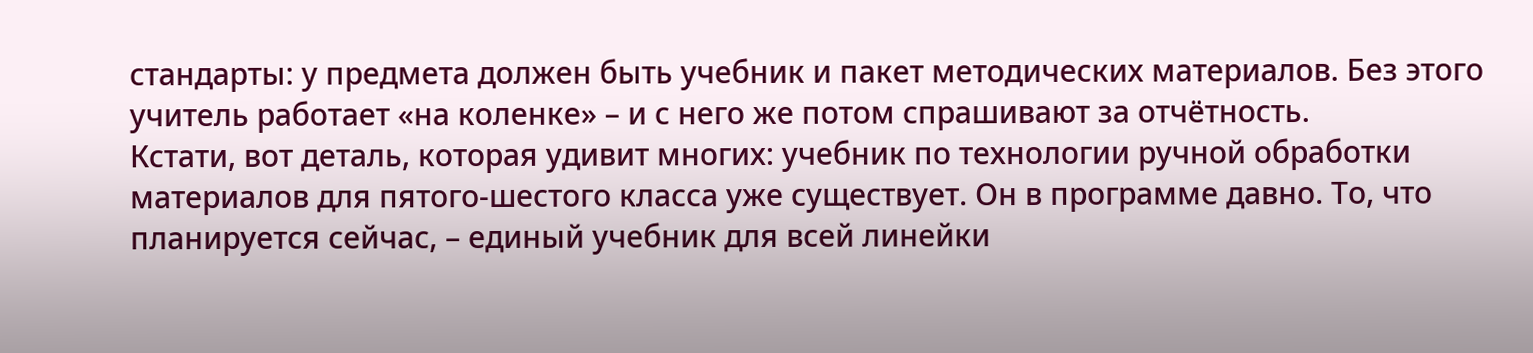стандарты: у предмета должен быть учебник и пакет методических материалов. Без этого учитель работает «на коленке» – и с него же потом спрашивают за отчётность.
Кстати, вот деталь, которая удивит многих: учебник по технологии ручной обработки материалов для пятого-шестого класса уже существует. Он в программе давно. То, что планируется сейчас, – единый учебник для всей линейки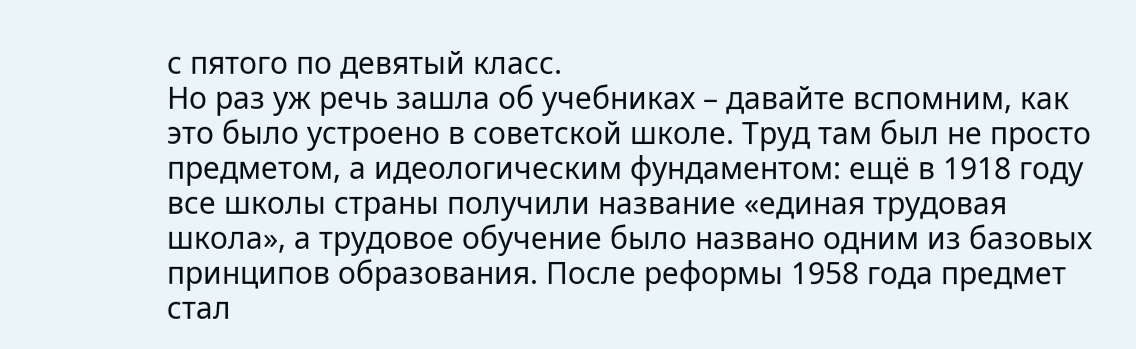с пятого по девятый класс.
Но раз уж речь зашла об учебниках – давайте вспомним, как это было устроено в советской школе. Труд там был не просто предметом, а идеологическим фундаментом: ещё в 1918 году все школы страны получили название «единая трудовая школа», а трудовое обучение было названо одним из базовых принципов образования. После реформы 1958 года предмет стал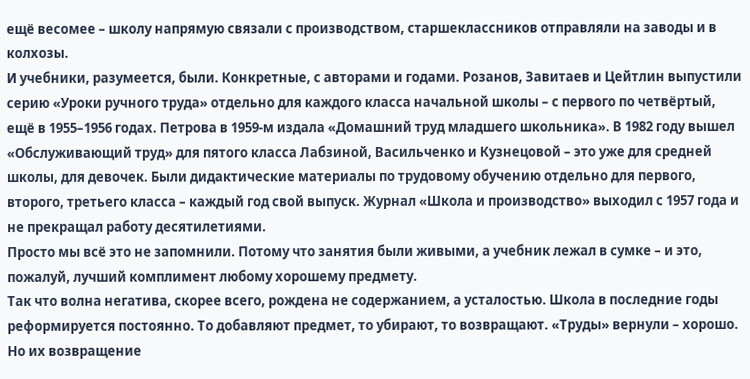ещё весомее – школу напрямую связали с производством, старшеклассников отправляли на заводы и в колхозы.
И учебники, разумеется, были. Конкретные, с авторами и годами. Розанов, Завитаев и Цейтлин выпустили серию «Уроки ручного труда» отдельно для каждого класса начальной школы – с первого по четвёртый, ещё в 1955–1956 годах. Петрова в 1959-м издала «Домашний труд младшего школьника». В 1982 году вышел «Обслуживающий труд» для пятого класса Лабзиной, Васильченко и Кузнецовой – это уже для средней школы, для девочек. Были дидактические материалы по трудовому обучению отдельно для первого, второго, третьего класса – каждый год свой выпуск. Журнал «Школа и производство» выходил с 1957 года и не прекращал работу десятилетиями.
Просто мы всё это не запомнили. Потому что занятия были живыми, а учебник лежал в сумке – и это, пожалуй, лучший комплимент любому хорошему предмету.
Так что волна негатива, скорее всего, рождена не содержанием, а усталостью. Школа в последние годы реформируется постоянно. То добавляют предмет, то убирают, то возвращают. «Труды» вернули – хорошо. Но их возвращение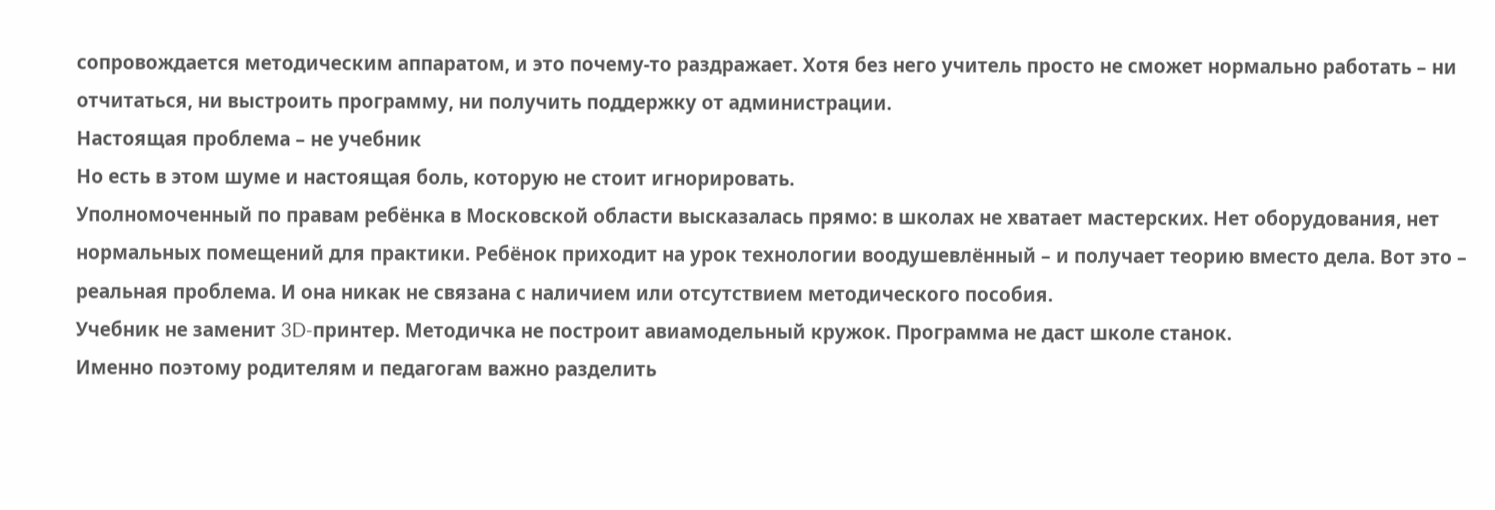сопровождается методическим аппаратом, и это почему-то раздражает. Хотя без него учитель просто не сможет нормально работать – ни отчитаться, ни выстроить программу, ни получить поддержку от администрации.
Настоящая проблема – не учебник
Но есть в этом шуме и настоящая боль, которую не стоит игнорировать.
Уполномоченный по правам ребёнка в Московской области высказалась прямо: в школах не хватает мастерских. Нет оборудования, нет нормальных помещений для практики. Ребёнок приходит на урок технологии воодушевлённый – и получает теорию вместо дела. Вот это – реальная проблема. И она никак не связана с наличием или отсутствием методического пособия.
Учебник не заменит 3D-принтер. Методичка не построит авиамодельный кружок. Программа не даст школе станок.
Именно поэтому родителям и педагогам важно разделить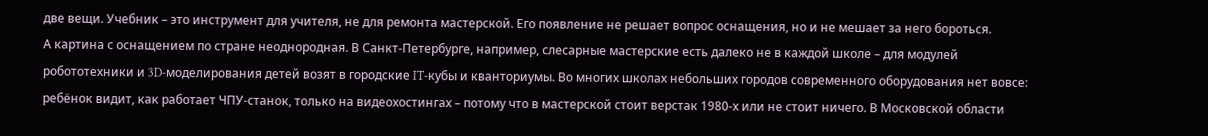две вещи. Учебник – это инструмент для учителя, не для ремонта мастерской. Его появление не решает вопрос оснащения, но и не мешает за него бороться.
А картина с оснащением по стране неоднородная. В Санкт-Петербурге, например, слесарные мастерские есть далеко не в каждой школе – для модулей робототехники и 3D-моделирования детей возят в городские IT-кубы и кванториумы. Во многих школах небольших городов современного оборудования нет вовсе: ребёнок видит, как работает ЧПУ-станок, только на видеохостингах – потому что в мастерской стоит верстак 1980-х или не стоит ничего. В Московской области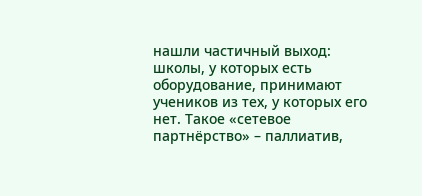нашли частичный выход: школы, у которых есть оборудование, принимают учеников из тех, у которых его нет. Такое «сетевое партнёрство» – паллиатив,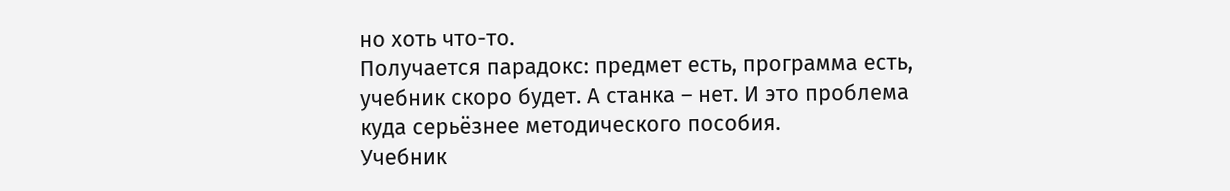но хоть что-то.
Получается парадокс: предмет есть, программа есть, учебник скоро будет. А станка – нет. И это проблема куда серьёзнее методического пособия.
Учебник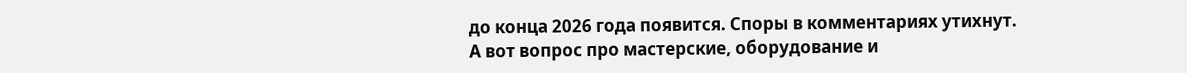до конца 2026 года появится. Споры в комментариях утихнут. А вот вопрос про мастерские, оборудование и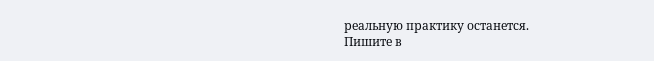реальную практику останется.
Пишите в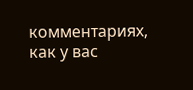комментариях, как у вас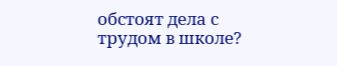обстоят дела с трудом в школе?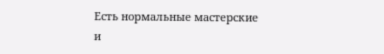Есть нормальные мастерские и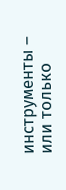инструменты – или только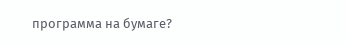программа на бумаге?